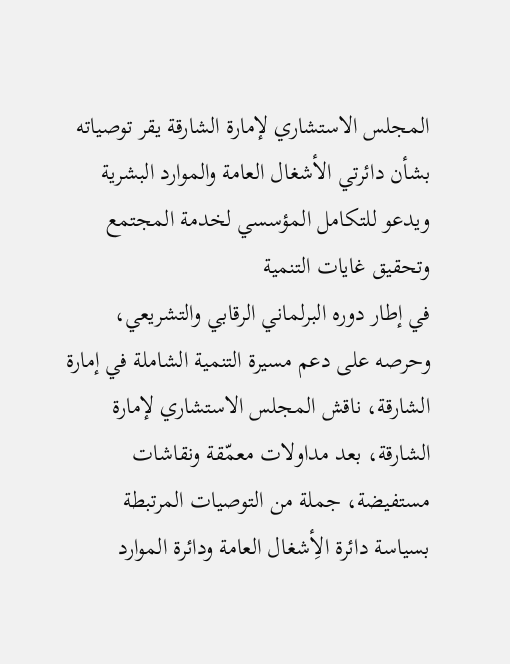المجلس الاستشاري لإمارة الشارقة يقر توصياته بشأن دائرتي الأشغال العامة والموارد البشرية ويدعو للتكامل المؤسسي لخدمة المجتمع وتحقيق غايات التنمية
في إطار دوره البرلماني الرقابي والتشريعي، وحرصه على دعم مسيرة التنمية الشاملة في إمارة الشارقة، ناقش المجلس الاستشاري لإمارة الشارقة، بعد مداولات معمّقة ونقاشات مستفيضة، جملة من التوصيات المرتبطة بسياسة دائرة الأِشغال العامة ودائرة الموارد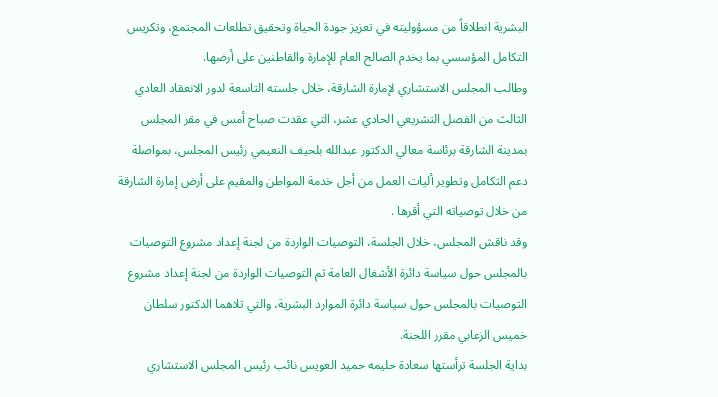البشرية انطلاقاً من مسؤوليته في تعزيز جودة الحياة وتحقيق تطلعات المجتمع، وتكريس التكامل المؤسسي بما يخدم الصالح العام للإمارة والقاطنين على أرضها.
وطالب المجلس الاستشاري لإمارة الشارقة، خلال جلسته التاسعة لدور الانعقاد العادي الثالث من الفصل التشريعي الحادي عشر، التي عقدت صباح أمس في مقر المجلس بمدينة الشارقة برئاسة معالي الدكتور عبدالله بلحيف النعيمي رئيس المجلس، بمواصلة دعم التكامل وتطوير أليات العمل من أجل خدمة المواطن والمقيم على أرض إمارة الشارقة من خلال توصياته التي أقرها .
وقد ناقش المجلس، خلال الجلسة، التوصيات الواردة من لجنة إعداد مشروع التوصيات بالمجلس حول سياسة دائرة الأشغال العامة ثم التوصيات الواردة من لجنة إعداد مشروع التوصيات بالمجلس حول سياسة دائرة الموارد البشرية، والتي تلاهما الدكتور سلطان خميس الزعابي مقرر اللجنة.
بداية الجلسة ترأستها سعادة حليمه حميد العويس نائب رئيس المجلس الاستشاري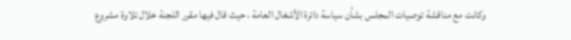وكانت مع مناقشة توصيات المجلس بشأن سياسة دائرة الأشغال العامة ، حيث قال فيها مقرر اللجنة خلال تلاوة مشروع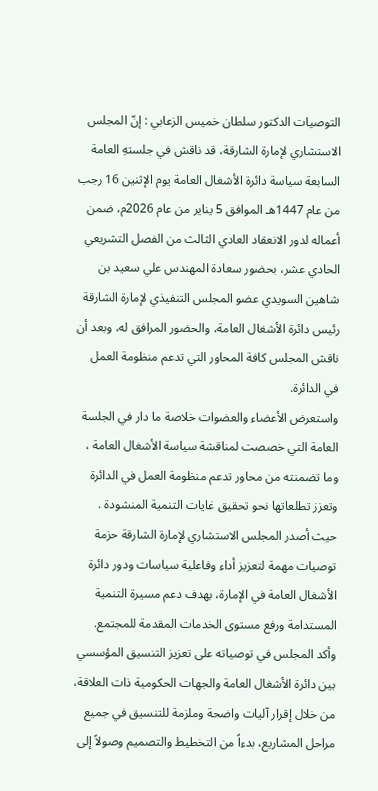التوصيات الدكتور سلطان خميس الزعابي : إنّ المجلس الاستشاري لإمارة الشارقة، قد ناقش في جلستهِ العامة السابعة سياسة دائرة الأشغال العامة يوم الإثنين 16 رجب من عام 1447هـ الموافق 5 يناير من عام 2026م، ضمن أعماله لدور الانعقاد العادي الثالث من الفصل التشريعي الحادي عشر، بحضور سعادة المهندس علي سعيد بن شاهين السويدي عضو المجلس التنفيذي لإمارة الشارقة رئيس دائرة الأشغال العامة، والحضور المرافق له، وبعد أن ناقش المجلس كافة المحاور التي تدعم منظومة العمل في الدائرة.
واستعرض الأعضاء والعضوات خلاصة ما دار في الجلسة العامة التي خصصت لمناقشة سياسة الأشغال العامة ، وما تضمنته من محاور تدعم منظومة العمل في الدائرة وتعزز تطلعاتها نحو تحقيق غايات التنمية المنشودة .
حيث أصدر المجلس الاستشاري لإمارة الشارقة حزمة توصيات مهمة لتعزيز أداء وفاعلية سياسات ودور دائرة الأشغال العامة في الإمارة، بهدف دعم مسيرة التنمية المستدامة ورفع مستوى الخدمات المقدمة للمجتمع.
وأكد المجلس في توصياته على تعزيز التنسيق المؤسسي بين دائرة الأشغال العامة والجهات الحكومية ذات العلاقة، من خلال إقرار آليات واضحة وملزمة للتنسيق في جميع مراحل المشاريع، بدءاً من التخطيط والتصميم وصولاً إلى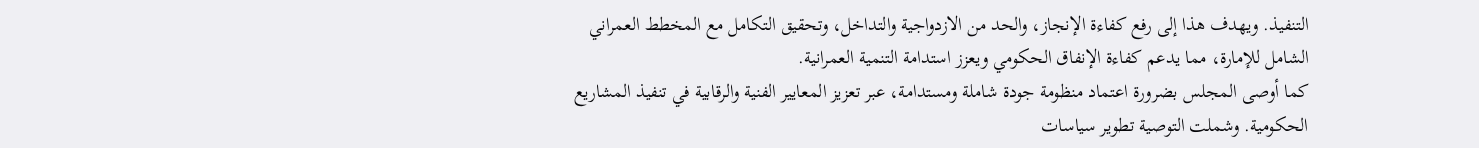التنفيذ. ويهدف هذا إلى رفع كفاءة الإنجاز، والحد من الازدواجية والتداخل، وتحقيق التكامل مع المخطط العمراني الشامل للإمارة، مما يدعم كفاءة الإنفاق الحكومي ويعزز استدامة التنمية العمرانية.
كما أوصى المجلس بضرورة اعتماد منظومة جودة شاملة ومستدامة، عبر تعزيز المعايير الفنية والرقابية في تنفيذ المشاريع الحكومية. وشملت التوصية تطوير سياسات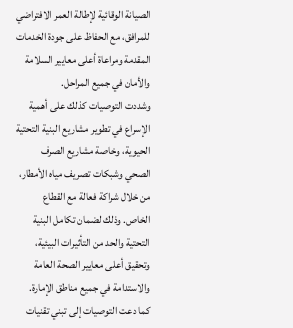الصيانة الوقائية لإطالة العمر الافتراضي للمرافق، مع الحفاظ على جودة الخدمات المقدمة ومراعاة أعلى معايير السلامة والأمان في جميع المراحل.
وشددت التوصيات كذلك على أهمية الإسراع في تطوير مشاريع البنية التحتية الحيوية، وخاصة مشاريع الصرف الصحي وشبكات تصريف مياه الأمطار، من خلال شراكة فعالة مع القطاع الخاص. وذلك لضمان تكامل البنية التحتية والحد من التأثيرات البيئية، وتحقيق أعلى معايير الصحة العامة والاستدامة في جميع مناطق الإمارة.
كما دعت التوصيات إلى تبني تقنيات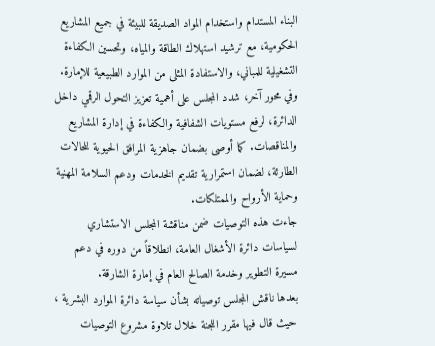البناء المستدام واستخدام المواد الصديقة للبيئة في جميع المشاريع الحكومية، مع ترشيد استهلاك الطاقة والمياه، وتحسين الكفاءة التشغيلية للمباني، والاستفادة المثلى من الموارد الطبيعية للإمارة.
وفي محور آخر، شدد المجلس على أهمية تعزيز التحول الرقمي داخل الدائرة، لرفع مستويات الشفافية والكفاءة في إدارة المشاريع والمناقصات. كما أوصى بضمان جاهزية المرافق الحيوية للحالات الطارئة، لضمان استمرارية تقديم الخدمات ودعم السلامة المهنية وحماية الأرواح والممتلكات.
جاءت هذه التوصيات ضمن مناقشة المجلس الاستشاري لسياسات دائرة الأشغال العامة، انطلاقاً من دوره في دعم مسيرة التطوير وخدمة الصالح العام في إمارة الشارقة.
بعدها ناقش المجلس توصياته بشأن سياسة دائرة الموارد البشرية ، حيث قال فيها مقرر اللجنة خلال تلاوة مشروع التوصيات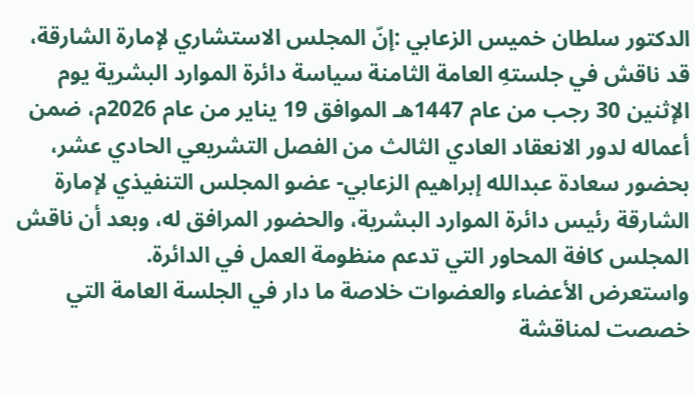الدكتور سلطان خميس الزعابي :إنّ المجلس الاستشاري لإمارة الشارقة، قد ناقش في جلستهِ العامة الثامنة سياسة دائرة الموارد البشرية يوم الإثنين 30 رجب من عام 1447هـ الموافق 19 يناير من عام 2026م، ضمن أعماله لدور الانعقاد العادي الثالث من الفصل التشريعي الحادي عشر، بحضور سعادة عبدالله إبراهيم الزعابي- عضو المجلس التنفيذي لإمارة الشارقة رئيس دائرة الموارد البشرية، والحضور المرافق له، وبعد أن ناقش المجلس كافة المحاور التي تدعم منظومة العمل في الدائرة.
واستعرض الأعضاء والعضوات خلاصة ما دار في الجلسة العامة التي خصصت لمناقشة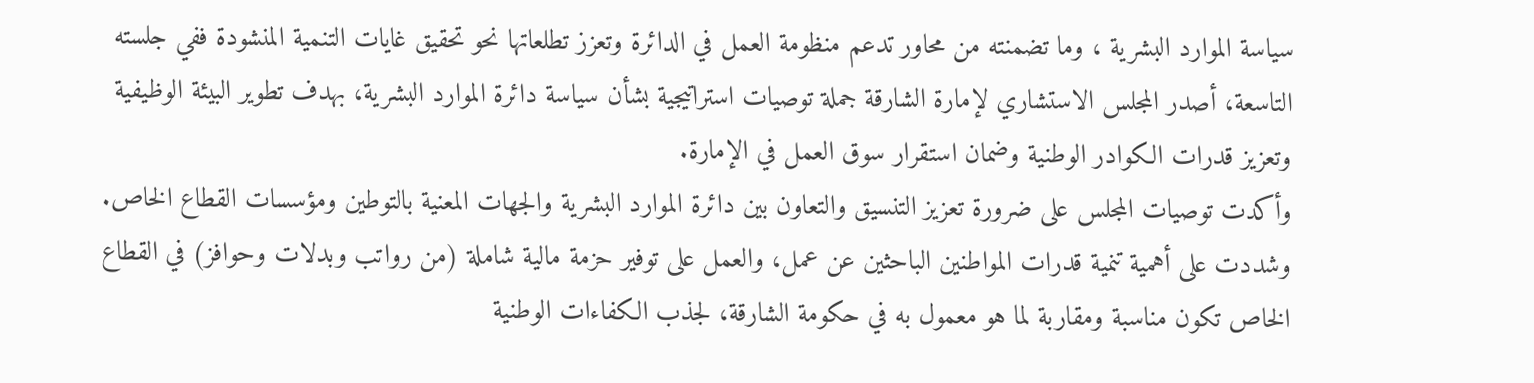سياسة الموارد البشرية ، وما تضمنته من محاور تدعم منظومة العمل في الدائرة وتعزز تطلعاتها نحو تحقيق غايات التنمية المنشودة ففي جلسته التاسعة، أصدر المجلس الاستشاري لإمارة الشارقة جملة توصيات استراتيجية بشأن سياسة دائرة الموارد البشرية، بهدف تطوير البيئة الوظيفية وتعزيز قدرات الكوادر الوطنية وضمان استقرار سوق العمل في الإمارة.
وأكدت توصيات المجلس على ضرورة تعزيز التنسيق والتعاون بين دائرة الموارد البشرية والجهات المعنية بالتوطين ومؤسسات القطاع الخاص. وشددت على أهمية تنمية قدرات المواطنين الباحثين عن عمل، والعمل على توفير حزمة مالية شاملة (من رواتب وبدلات وحوافز) في القطاع الخاص تكون مناسبة ومقاربة لما هو معمول به في حكومة الشارقة، لجذب الكفاءات الوطنية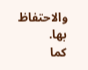والاحتفاظ بها.
كما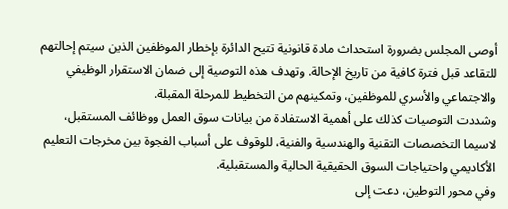أوصى المجلس بضرورة استحداث مادة قانونية تتيح الدائرة بإخطار الموظفين الذين سيتم إحالتهم للتقاعد قبل فترة كافية من تاريخ الإحالة. وتهدف هذه التوصية إلى ضمان الاستقرار الوظيفي والاجتماعي والأسري للموظفين، وتمكينهم من التخطيط للمرحلة المقبلة.
وشددت التوصيات كذلك على أهمية الاستفادة من بيانات سوق العمل ووظائف المستقبل، لاسيما التخصصات التقنية والهندسية والفنية، للوقوف على أسباب الفجوة بين مخرجات التعليم الأكاديمي واحتياجات السوق الحقيقية الحالية والمستقبلية.
وفي محور التوطين، دعت إلى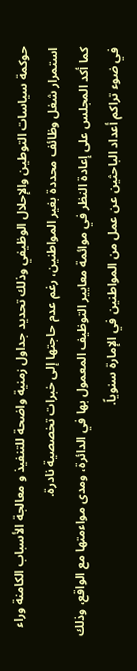حوكمة سياسات التوطين والإحلال الوظيفي وذلك تحديد جداول زمنية واضحة للتنفيذ و معالجة الأسباب الكامنة وراء استمرار شغل وظائف محددة بغير المواطنين، رغم عدم حاجتها إلى خبرات تخصصية نادرة.
كما أكد المجلس على إعادة النظر في موائمة معايير التوظيف المعمول بها في الدائرة، ومدى مواءمتها مع الواقع، وذلك في ضوء تراكم أعداد الباحثين عن عمل من المواطنين في الإمارة سنوياً.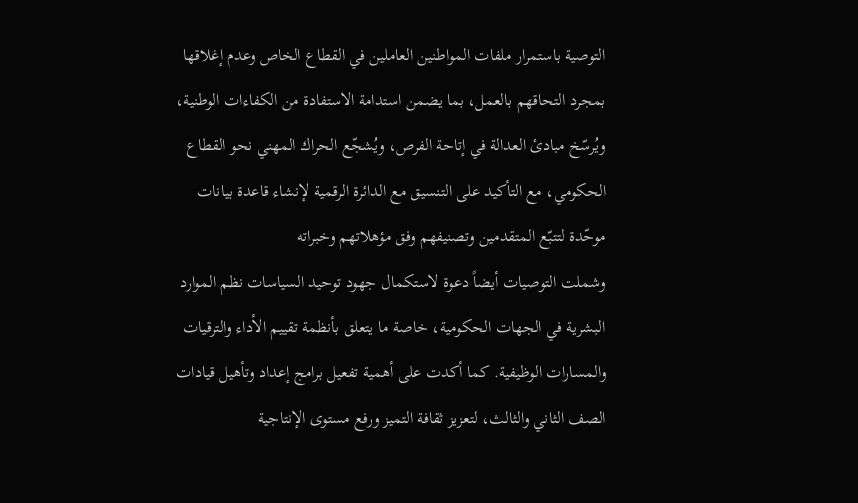التوصية باستمرار ملفات المواطنين العاملين في القطاع الخاص وعدم إغلاقها بمجرد التحاقهم بالعمل، بما يضمن استدامة الاستفادة من الكفاءات الوطنية، ويُرسّخ مبادئ العدالة في إتاحة الفرص، ويُشجّع الحراك المهني نحو القطاع الحكومي، مع التأكيد على التنسيق مع الدائرة الرقمية لإنشاء قاعدة بيانات موحّدة لتتبّع المتقدمين وتصنيفهم وفق مؤهلاتهم وخبراته
وشملت التوصيات أيضاً دعوة لاستكمال جهود توحيد السياسات نظم الموارد البشرية في الجهات الحكومية، خاصة ما يتعلق بأنظمة تقييم الأداء والترقيات والمسارات الوظيفية. كما أكدت على أهمية تفعيل برامج إعداد وتأهيل قيادات الصف الثاني والثالث، لتعزيز ثقافة التميز ورفع مستوى الإنتاجية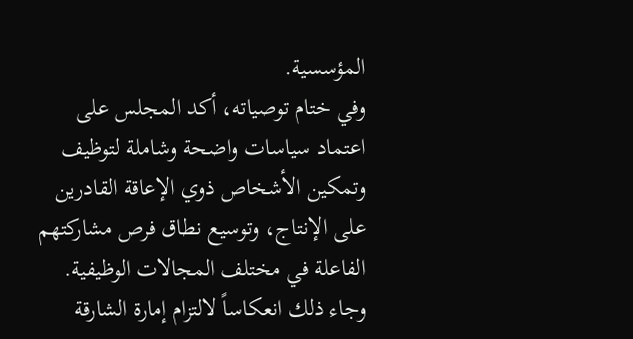المؤسسية.
وفي ختام توصياته، أكد المجلس على اعتماد سياسات واضحة وشاملة لتوظيف وتمكين الأشخاص ذوي الإعاقة القادرين على الإنتاج، وتوسيع نطاق فرص مشاركتهم الفاعلة في مختلف المجالات الوظيفية. وجاء ذلك انعكاساً لالتزام إمارة الشارقة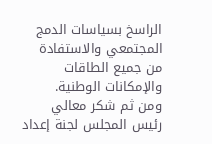الراسخ بسياسات الدمج المجتمعي والاستفادة من جميع الطاقات والإمكانات الوطنية.
ومن ثم شكر معالي رئيس المجلس لجنة إعداد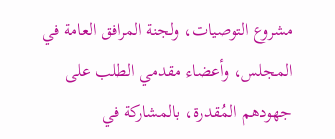مشروع التوصيات، ولجنة المرافق العامة في المجلس، وأعضاء مقدمي الطلب على جهودهم المُقدرة، بالمشاركة في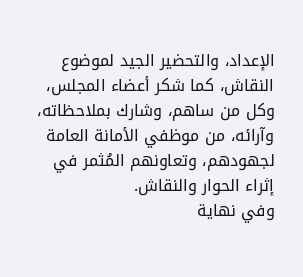الإعداد، والتحضير الجيد لموضوع النقاش، كما شكر أعضاء المجلس، وكل من ساهم، وشارك بملاحظاته، وآرائه، من موظفي الأمانة العامة لجهودهم، وتعاونهم المُثمر في إثراء الحوار والنقاش.
وفي نهاية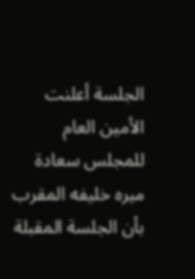الجلسة أعلنت الأمين العام للمجلس سعادة ميره خليفه المقرب بأن الجلسة المقبلة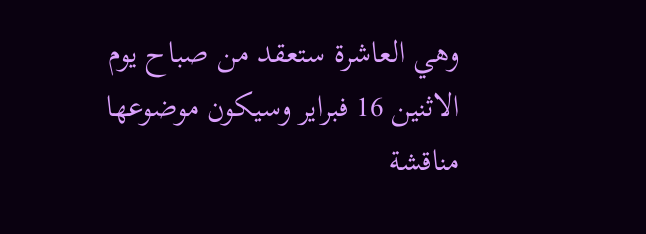وهي العاشرة ستعقد من صباح يوم الاثنين 16 فبراير وسيكون موضوعها مناقشة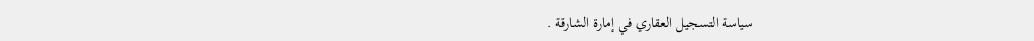سياسة التسجيل العقاري في إمارة الشارقة .